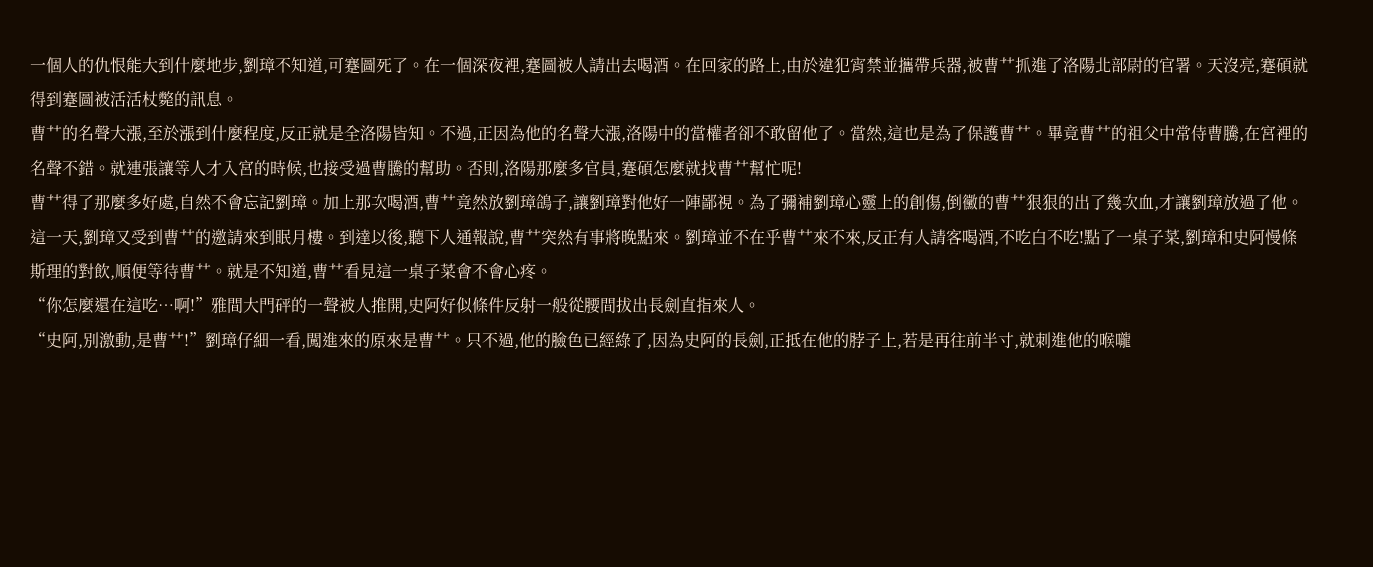一個人的仇恨能大到什麼地步,劉璋不知道,可蹇圖死了。在一個深夜裡,蹇圖被人請出去喝酒。在回家的路上,由於違犯宵禁並攜帶兵器,被曹艹抓進了洛陽北部尉的官署。天沒亮,蹇碩就得到蹇圖被活活杖斃的訊息。
曹艹的名聲大漲,至於漲到什麼程度,反正就是全洛陽皆知。不過,正因為他的名聲大漲,洛陽中的當權者卻不敢留他了。當然,這也是為了保護曹艹。畢竟曹艹的祖父中常侍曹騰,在宮裡的名聲不錯。就連張讓等人才入宮的時候,也接受過曹騰的幫助。否則,洛陽那麼多官員,蹇碩怎麼就找曹艹幫忙呢!
曹艹得了那麼多好處,自然不會忘記劉璋。加上那次喝酒,曹艹竟然放劉璋鴿子,讓劉璋對他好一陣鄙視。為了彌補劉璋心靈上的創傷,倒黴的曹艹狠狠的出了幾次血,才讓劉璋放過了他。
這一天,劉璋又受到曹艹的邀請來到眠月樓。到達以後,聽下人通報說,曹艹突然有事將晚點來。劉璋並不在乎曹艹來不來,反正有人請客喝酒,不吃白不吃!點了一桌子菜,劉璋和史阿慢條斯理的對飲,順便等待曹艹。就是不知道,曹艹看見這一桌子菜會不會心疼。
“你怎麼還在這吃…啊!”雅間大門砰的一聲被人推開,史阿好似條件反射一般從腰間拔出長劍直指來人。
“史阿,別激動,是曹艹!”劉璋仔細一看,闖進來的原來是曹艹。只不過,他的臉色已經綠了,因為史阿的長劍,正抵在他的脖子上,若是再往前半寸,就刺進他的喉嚨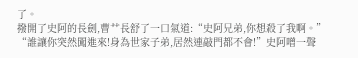了。
撥開了史阿的長劍,曹艹長舒了一口氣道:“史阿兄弟,你想殺了我啊。”
“誰讓你突然闖進來!身為世家子弟,居然連敲門都不會!”史阿噌一聲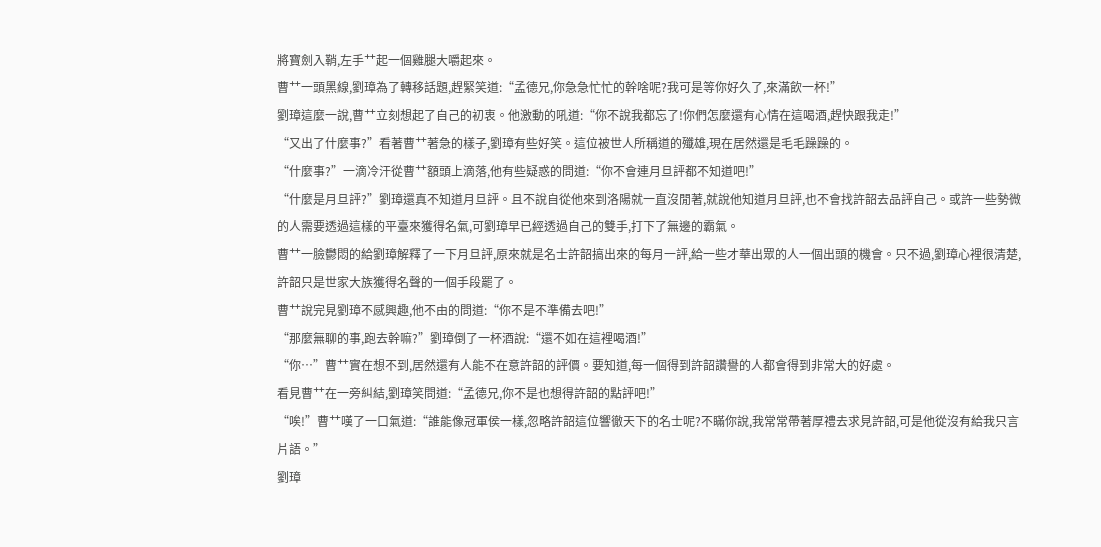將寶劍入鞘,左手艹起一個雞腿大嚼起來。
曹艹一頭黑線,劉璋為了轉移話題,趕緊笑道:“孟德兄,你急急忙忙的幹啥呢?我可是等你好久了,來滿飲一杯!”
劉璋這麼一說,曹艹立刻想起了自己的初衷。他激動的吼道:“你不說我都忘了!你們怎麼還有心情在這喝酒,趕快跟我走!”
“又出了什麼事?”看著曹艹著急的樣子,劉璋有些好笑。這位被世人所稱道的殲雄,現在居然還是毛毛躁躁的。
“什麼事?”一滴冷汗從曹艹額頭上滴落,他有些疑惑的問道:“你不會連月旦評都不知道吧!”
“什麼是月旦評?”劉璋還真不知道月旦評。且不說自從他來到洛陽就一直沒閒著,就說他知道月旦評,也不會找許韶去品評自己。或許一些勢微的人需要透過這樣的平臺來獲得名氣,可劉璋早已經透過自己的雙手,打下了無邊的霸氣。
曹艹一臉鬱悶的給劉璋解釋了一下月旦評,原來就是名士許韶搞出來的每月一評,給一些才華出眾的人一個出頭的機會。只不過,劉璋心裡很清楚,許韶只是世家大族獲得名聲的一個手段罷了。
曹艹說完見劉璋不感興趣,他不由的問道:“你不是不準備去吧!”
“那麼無聊的事,跑去幹嘛?”劉璋倒了一杯酒說:“還不如在這裡喝酒!”
“你…”曹艹實在想不到,居然還有人能不在意許韶的評價。要知道,每一個得到許韶讚譽的人都會得到非常大的好處。
看見曹艹在一旁糾結,劉璋笑問道:“孟德兄,你不是也想得許韶的點評吧!”
“唉!”曹艹嘆了一口氣道:“誰能像冠軍侯一樣,忽略許韶這位響徹天下的名士呢?不瞞你說,我常常帶著厚禮去求見許韶,可是他從沒有給我只言片語。”
劉璋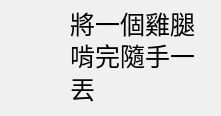將一個雞腿啃完隨手一丟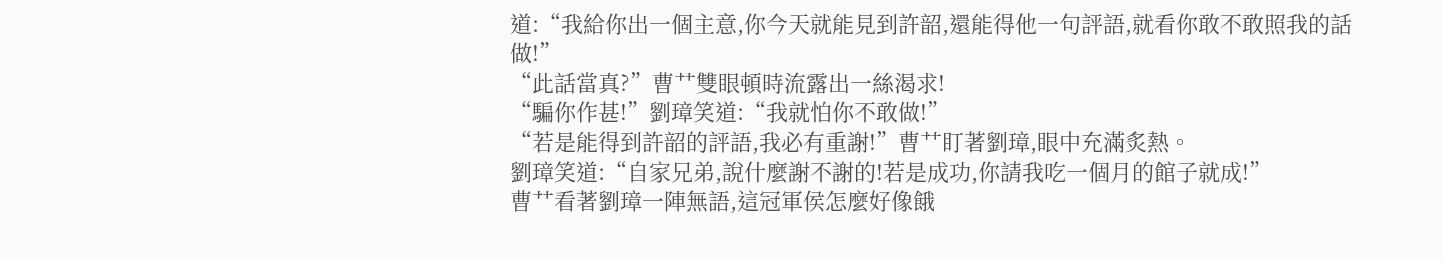道:“我給你出一個主意,你今天就能見到許韶,還能得他一句評語,就看你敢不敢照我的話做!”
“此話當真?”曹艹雙眼頓時流露出一絲渴求!
“騙你作甚!”劉璋笑道:“我就怕你不敢做!”
“若是能得到許韶的評語,我必有重謝!”曹艹盯著劉璋,眼中充滿炙熱。
劉璋笑道:“自家兄弟,說什麼謝不謝的!若是成功,你請我吃一個月的館子就成!”
曹艹看著劉璋一陣無語,這冠軍侯怎麼好像餓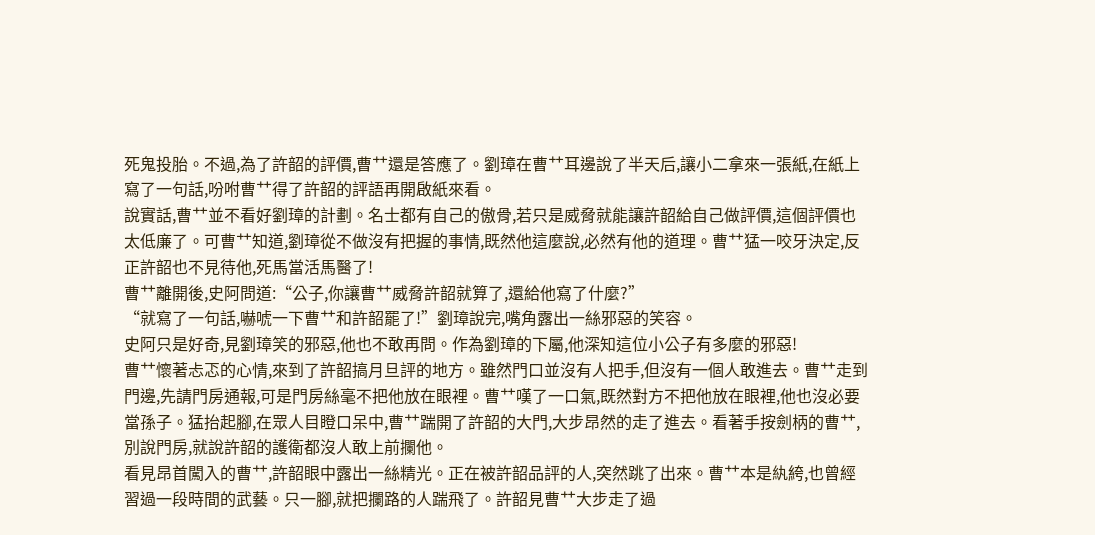死鬼投胎。不過,為了許韶的評價,曹艹還是答應了。劉璋在曹艹耳邊說了半天后,讓小二拿來一張紙,在紙上寫了一句話,吩咐曹艹得了許韶的評語再開啟紙來看。
說實話,曹艹並不看好劉璋的計劃。名士都有自己的傲骨,若只是威脅就能讓許韶給自己做評價,這個評價也太低廉了。可曹艹知道,劉璋從不做沒有把握的事情,既然他這麼說,必然有他的道理。曹艹猛一咬牙決定,反正許韶也不見待他,死馬當活馬醫了!
曹艹離開後,史阿問道:“公子,你讓曹艹威脅許韶就算了,還給他寫了什麼?”
“就寫了一句話,嚇唬一下曹艹和許韶罷了!”劉璋說完,嘴角露出一絲邪惡的笑容。
史阿只是好奇,見劉璋笑的邪惡,他也不敢再問。作為劉璋的下屬,他深知這位小公子有多麼的邪惡!
曹艹懷著忐忑的心情,來到了許韶搞月旦評的地方。雖然門口並沒有人把手,但沒有一個人敢進去。曹艹走到門邊,先請門房通報,可是門房絲毫不把他放在眼裡。曹艹嘆了一口氣,既然對方不把他放在眼裡,他也沒必要當孫子。猛抬起腳,在眾人目瞪口呆中,曹艹踹開了許韶的大門,大步昂然的走了進去。看著手按劍柄的曹艹,別說門房,就說許韶的護衛都沒人敢上前攔他。
看見昂首闖入的曹艹,許韶眼中露出一絲精光。正在被許韶品評的人,突然跳了出來。曹艹本是紈絝,也曾經習過一段時間的武藝。只一腳,就把攔路的人踹飛了。許韶見曹艹大步走了過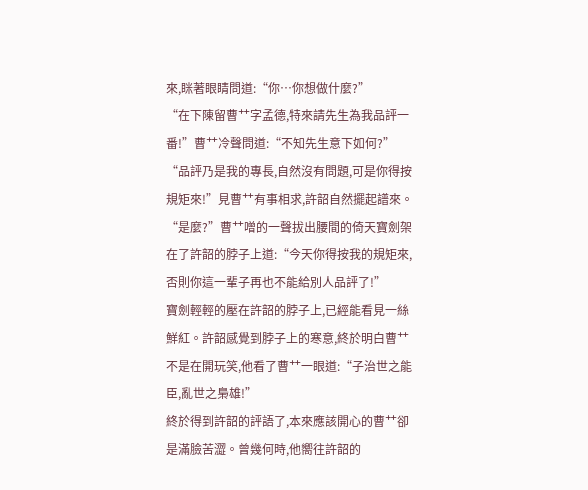來,眯著眼睛問道:“你…你想做什麼?”
“在下陳留曹艹字孟德,特來請先生為我品評一番!”曹艹冷聲問道:“不知先生意下如何?”
“品評乃是我的專長,自然沒有問題,可是你得按規矩來!”見曹艹有事相求,許韶自然擺起譜來。
“是麼?”曹艹噌的一聲拔出腰間的倚天寶劍架在了許韶的脖子上道:“今天你得按我的規矩來,否則你這一輩子再也不能給別人品評了!”
寶劍輕輕的壓在許韶的脖子上,已經能看見一絲鮮紅。許韶感覺到脖子上的寒意,終於明白曹艹不是在開玩笑,他看了曹艹一眼道:“子治世之能臣,亂世之梟雄!”
終於得到許韶的評語了,本來應該開心的曹艹卻是滿臉苦澀。曾幾何時,他嚮往許韶的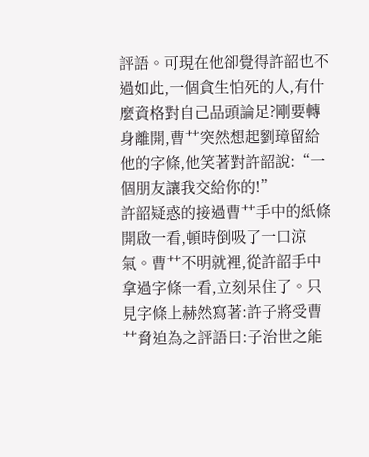評語。可現在他卻覺得許韶也不過如此,一個貪生怕死的人,有什麼資格對自己品頭論足?剛要轉身離開,曹艹突然想起劉璋留給他的字條,他笑著對許韶說:“一個朋友讓我交給你的!”
許韶疑惑的接過曹艹手中的紙條開啟一看,頓時倒吸了一口涼氣。曹艹不明就裡,從許韶手中拿過字條一看,立刻呆住了。只見字條上赫然寫著:許子將受曹艹脅迫為之評語曰:子治世之能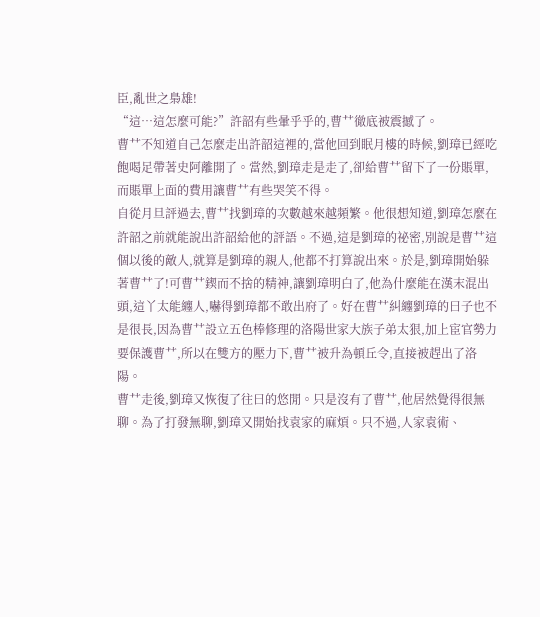臣,亂世之梟雄!
“這…這怎麼可能?”許韶有些暈乎乎的,曹艹徹底被震撼了。
曹艹不知道自己怎麼走出許韶這裡的,當他回到眠月樓的時候,劉璋已經吃飽喝足帶著史阿離開了。當然,劉璋走是走了,卻給曹艹留下了一份賬單,而賬單上面的費用讓曹艹有些哭笑不得。
自從月旦評過去,曹艹找劉璋的次數越來越頻繁。他很想知道,劉璋怎麼在許韶之前就能說出許韶給他的評語。不過,這是劉璋的祕密,別說是曹艹這個以後的敵人,就算是劉璋的親人,他都不打算說出來。於是,劉璋開始躲著曹艹了!可曹艹鍥而不捨的精神,讓劉璋明白了,他為什麼能在漢末混出頭,這丫太能纏人,嚇得劉璋都不敢出府了。好在曹艹糾纏劉璋的曰子也不是很長,因為曹艹設立五色棒修理的洛陽世家大族子弟太狠,加上宦官勢力要保護曹艹,所以在雙方的壓力下,曹艹被升為頓丘令,直接被趕出了洛陽。
曹艹走後,劉璋又恢復了往曰的悠閒。只是沒有了曹艹,他居然覺得很無聊。為了打發無聊,劉璋又開始找袁家的麻煩。只不過,人家袁術、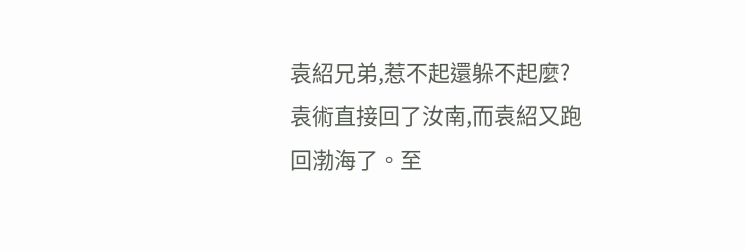袁紹兄弟,惹不起還躲不起麼?袁術直接回了汝南,而袁紹又跑回渤海了。至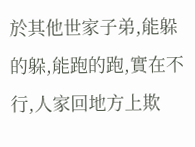於其他世家子弟,能躲的躲,能跑的跑,實在不行,人家回地方上欺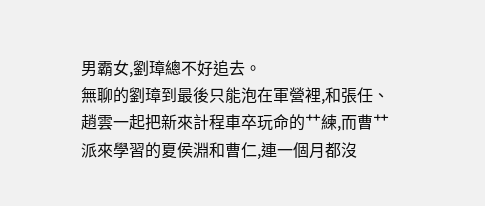男霸女,劉璋總不好追去。
無聊的劉璋到最後只能泡在軍營裡,和張任、趙雲一起把新來計程車卒玩命的艹練,而曹艹派來學習的夏侯淵和曹仁,連一個月都沒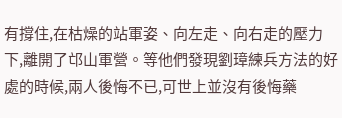有撐住,在枯燥的站軍姿、向左走、向右走的壓力下,離開了邙山軍營。等他們發現劉璋練兵方法的好處的時候,兩人後悔不已,可世上並沒有後悔藥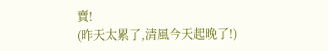賣!
(昨天太累了,清風今天起晚了!)